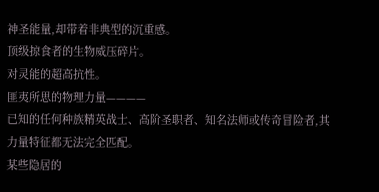神圣能量,却带着非典型的沉重感。
顶级掠食者的生物威压碎片。
对灵能的超高抗性。
匪夷所思的物理力量————
已知的任何种族精英战士、高阶圣职者、知名法师或传奇冒险者,其力量特征都无法完全匹配。
某些隐居的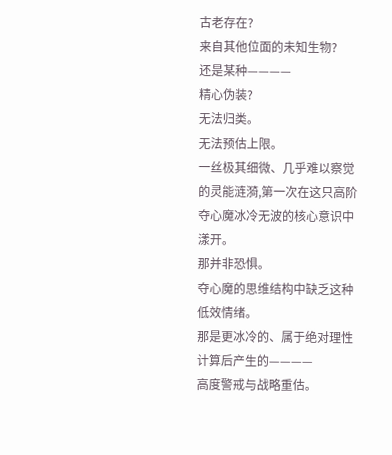古老存在?
来自其他位面的未知生物?
还是某种————
精心伪装?
无法归类。
无法预估上限。
一丝极其细微、几乎难以察觉的灵能涟漪,第一次在这只高阶夺心魔冰冷无波的核心意识中漾开。
那并非恐惧。
夺心魔的思维结构中缺乏这种低效情绪。
那是更冰冷的、属于绝对理性计算后产生的————
高度警戒与战略重估。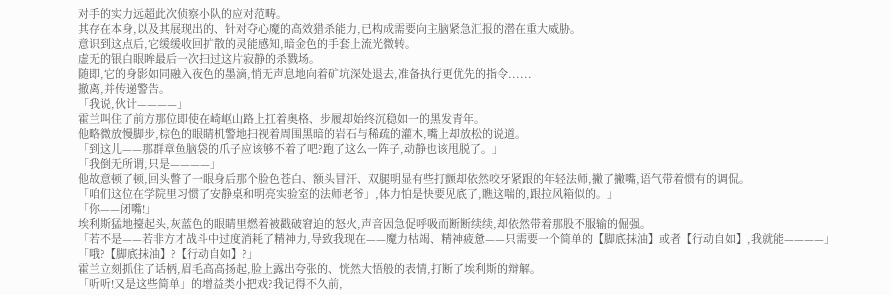对手的实力远超此次侦察小队的应对范畴。
其存在本身,以及其展现出的、针对夺心魔的高效猎杀能力,已构成需要向主脑紧急汇报的潜在重大威胁。
意识到这点后,它缓缓收回扩散的灵能感知,暗金色的手套上流光微转。
虚无的银白眼眸最后一次扫过这片寂静的杀戮场。
随即,它的身影如同融入夜色的墨滴,悄无声息地向着矿坑深处退去,准备执行更优先的指令......
撤离,并传递警告。
「我说,伙计————」
霍兰叫住了前方那位即使在崎岖山路上扛着奥格、步履却始终沉稳如一的黑发青年。
他略微放慢脚步,棕色的眼睛机警地扫视着周围黑暗的岩石与稀疏的灌木,嘴上却放松的说道。
「到这儿——那群章鱼脑袋的爪子应该够不着了吧?跑了这么一阵子,动静也该甩脱了。」
「我倒无所谓,只是————」
他故意顿了顿,回头瞥了一眼身后那个脸色苍白、额头冒汗、双腿明显有些打颤却依然咬牙紧跟的年轻法师,撇了撇嘴,语气带着惯有的调侃。
「咱们这位在学院里习惯了安静桌和明亮实验室的法师老爷」,体力怕是快要见底了,瞧这喘的,跟拉风箱似的。」
「你——闭嘴!」
埃利斯猛地擡起头,灰蓝色的眼睛里燃着被戳破窘迫的怒火,声音因急促呼吸而断断续续,却依然带着那股不服输的倔强。
「若不是——若非方才战斗中过度消耗了精神力,导致我现在——魔力枯竭、精神疲惫——只需要一个简单的【脚底抹油】或者【行动自如】,我就能————」
「哦?【脚底抹油】?【行动自如】?」
霍兰立刻抓住了话柄,眉毛高高扬起,脸上露出夸张的、恍然大悟般的表情,打断了埃利斯的辩解。
「听听!又是这些简单」的增益类小把戏?我记得不久前,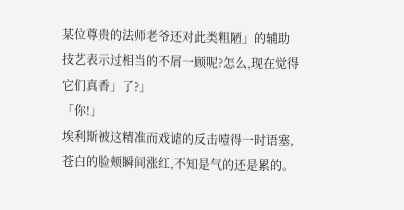某位尊贵的法师老爷还对此类粗陋」的辅助技艺表示过相当的不屑一顾呢?怎么,现在觉得它们真香」了?」
「你!」
埃利斯被这精准而戏谑的反击噎得一时语塞,苍白的脸颊瞬间涨红,不知是气的还是累的。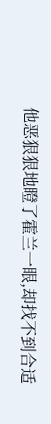他恶狠狠地瞪了霍兰一眼,却找不到合适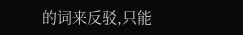的词来反驳,只能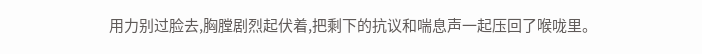用力别过脸去,胸膛剧烈起伏着,把剩下的抗议和喘息声一起压回了喉咙里。